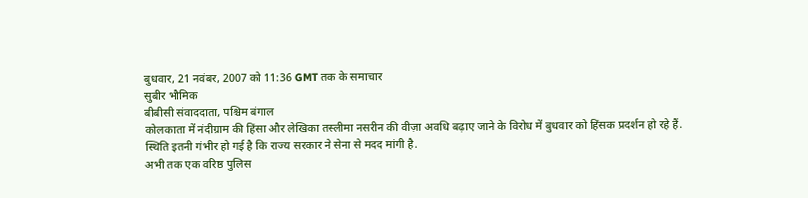बुधवार, 21 नवंबर, 2007 को 11:36 GMT तक के समाचार
सुबीर भौमिक
बीबीसी संवाददाता, पश्चिम बंगाल
कोलकाता में नंदीग्राम की हिंसा और लेखिका तस्लीमा नसरीन की वीज़ा अवधि बढ़ाए जाने के विरोध में बुधवार को हिंसक प्रदर्शन हो रहे हैं.
स्थिति इतनी गंभीर हो गई है कि राज्य सरकार ने सेना से मदद मांगी है.
अभी तक एक वरिष्ठ पुलिस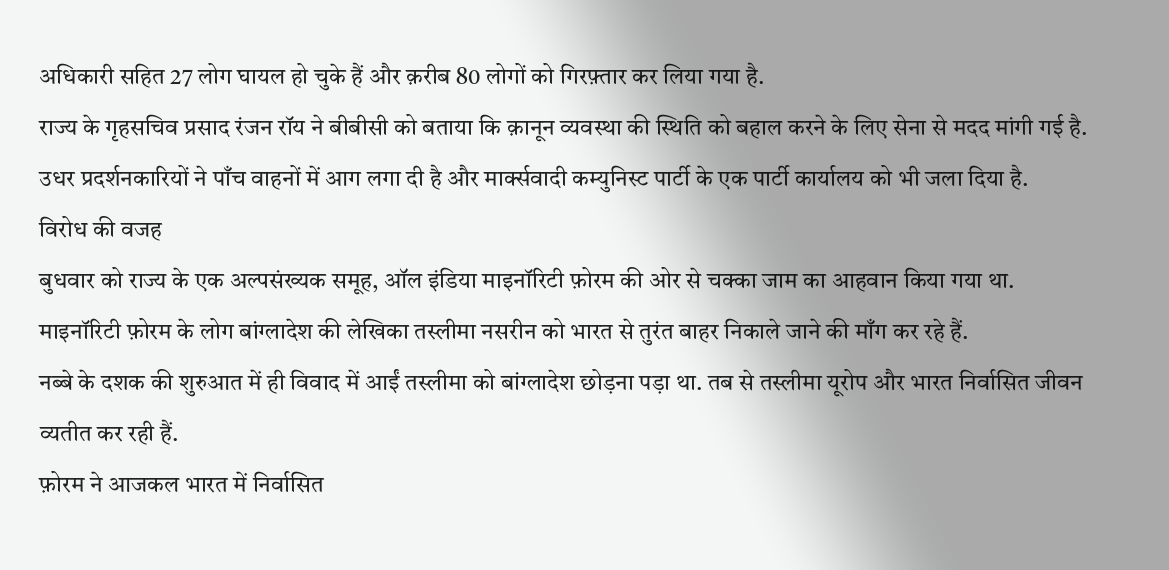अधिकारी सहित 27 लोग घायल हो चुके हैं और क़रीब 80 लोगों को गिरफ़्तार कर लिया गया है.
राज्य के गृहसचिव प्रसाद रंजन रॉय ने बीबीसी को बताया कि क़ानून व्यवस्था की स्थिति को बहाल करने के लिए सेना से मदद मांगी गई है.
उधर प्रदर्शनकारियों ने पाँच वाहनों में आग लगा दी है और मार्क्सवादी कम्युनिस्ट पार्टी के एक पार्टी कार्यालय को भी जला दिया है.
विरोध की वजह
बुधवार को राज्य के एक अल्पसंख्यक समूह, ऑल इंडिया माइनॉरिटी फ़ोरम की ओर से चक्का जाम का आहवान किया गया था.
माइनॉरिटी फ़ोरम के लोग बांग्लादेश की लेखिका तस्लीमा नसरीन को भारत से तुरंत बाहर निकाले जाने की माँग कर रहे हैं.
नब्बे के दशक की शुरुआत में ही विवाद में आईं तस्लीमा को बांग्लादेश छोड़ना पड़ा था. तब से तस्लीमा यूरोप और भारत निर्वासित जीवन व्यतीत कर रही हैं.
फ़ोरम ने आजकल भारत में निर्वासित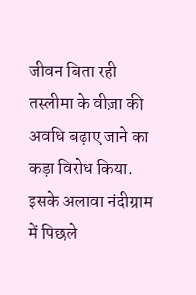जीवन बिता रही तस्लीमा के वीज़ा की अवधि बढ़ाए जाने का कड़ा विरोध किया.
इसके अलावा नंदीग्राम में पिछले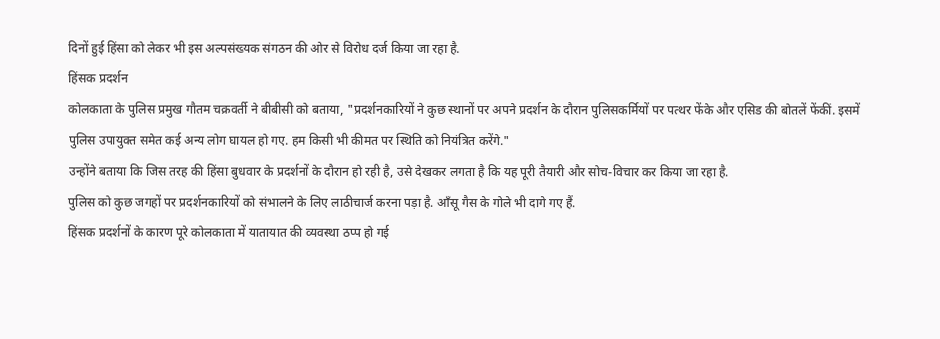दिनों हुई हिंसा को लेकर भी इस अल्पसंख्यक संगठन की ओर से विरोध दर्ज किया जा रहा है.
हिंसक प्रदर्शन
कोलकाता के पुलिस प्रमुख गौतम चक्रवर्ती ने बीबीसी को बताया, "प्रदर्शनकारियों ने कुछ स्थानों पर अपने प्रदर्शन के दौरान पुलिसकर्मियों पर पत्थर फेंके और एसिड की बोतलें फेंकीं. इसमें पुलिस उपायुक्त समेत कई अन्य लोग घायल हो गए. हम किसी भी कीमत पर स्थिति को नियंत्रित करेंगे."
उन्होंने बताया कि जिस तरह की हिंसा बुधवार के प्रदर्शनों के दौरान हो रही है, उसे देखकर लगता है कि यह पूरी तैयारी और सोच-विचार कर किया जा रहा है.
पुलिस को कुछ जगहों पर प्रदर्शनकारियों को संभालने के लिए लाठीचार्ज करना पड़ा है. आँसू गैस के गोले भी दागे गए हैं.
हिंसक प्रदर्शनों के कारण पूरे कोलकाता में यातायात की व्यवस्था ठप्प हो गई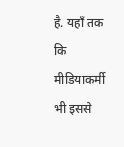है. यहाँ तक कि मीडियाकर्मी भी इससे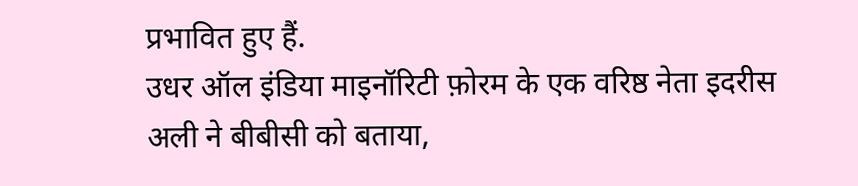प्रभावित हुए हैं.
उधर ऑल इंडिया माइनॉरिटी फ़ोरम के एक वरिष्ठ नेता इदरीस अली ने बीबीसी को बताया,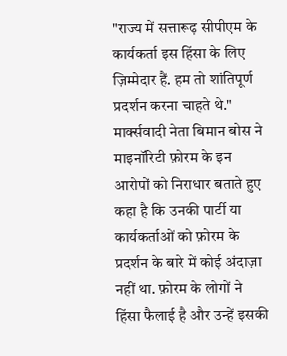"राज्य में सत्तारूढ़ सीपीएम के कार्यकर्ता इस हिंसा के लिए ज़िम्मेदार हैं. हम तो शांतिपूर्ण प्रदर्शन करना चाहते थे."
मार्क्सवादी नेता बिमान बोस ने माइनॉरिटी फ़ोरम के इन आरोपों को निराधार बताते हुए कहा है कि उनकी पार्टी या कार्यकर्ताओं को फ़ोरम के प्रदर्शन के बारे में कोई अंदाज़ा नहीं था. फ़ोरम के लोगों ने हिंसा फैलाई है और उन्हें इसकी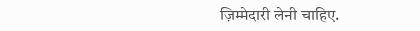ज़िम्मेदारी लेनी चाहिए.